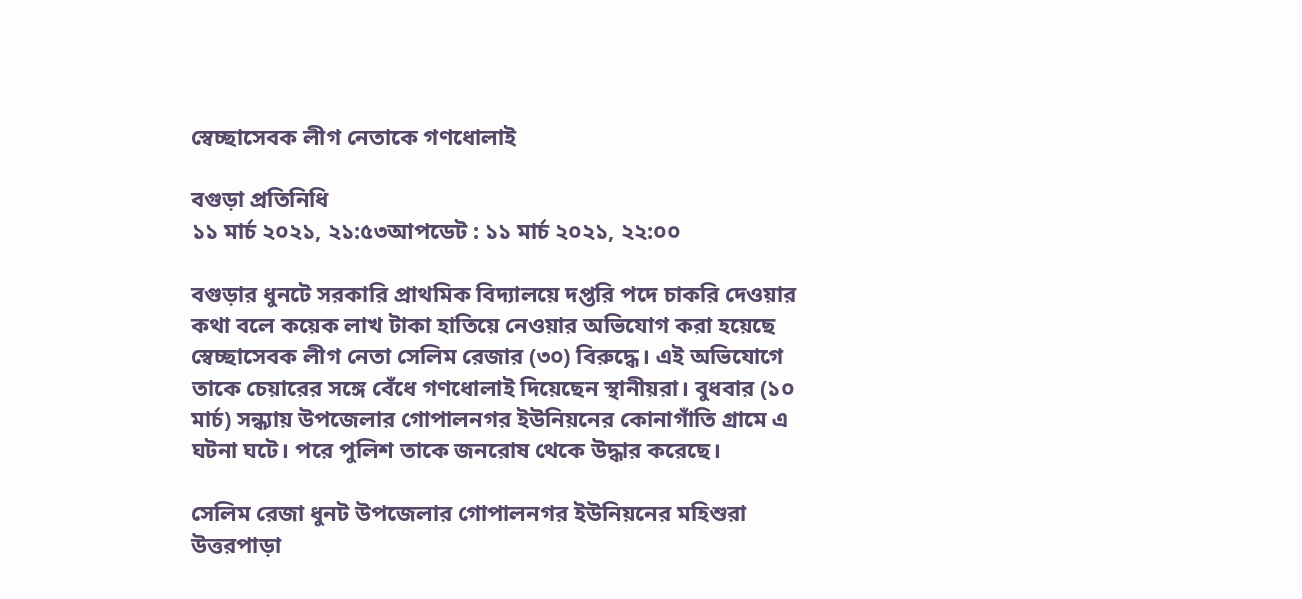স্বেচ্ছাসেবক লীগ নেতাকে গণধোলাই

বগুড়া প্রতিনিধি
১১ মার্চ ২০২১, ২১:৫৩আপডেট : ১১ মার্চ ২০২১, ২২:০০

বগুড়ার ধুনটে সরকারি প্রাথমিক বিদ্যালয়ে দপ্তরি পদে চাকরি দেওয়ার কথা বলে কয়েক লাখ টাকা হাতিয়ে নেওয়ার অভিযোগ করা হয়েছে স্বেচ্ছাসেবক লীগ নেতা সেলিম রেজার (৩০) বিরুদ্ধে। এই অভিযোগে তাকে চেয়ারের সঙ্গে বেঁধে গণধোলাই দিয়েছেন স্থানীয়রা। বুধবার (১০ মার্চ) সন্ধ্যায় উপজেলার গোপালনগর ইউনিয়নের কোনাগাঁতি গ্রামে এ ঘটনা ঘটে। পরে পুলিশ তাকে জনরোষ থেকে উদ্ধার করেছে।

সেলিম রেজা ধুনট উপজেলার গোপালনগর ইউনিয়নের মহিশুরা উত্তরপাড়া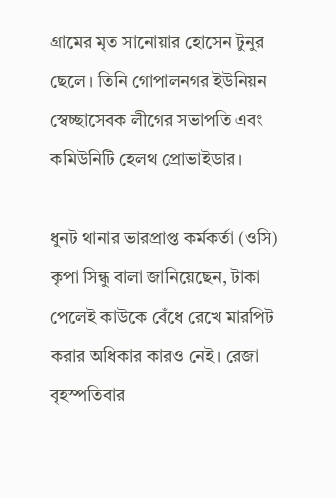গ্রামের মৃত সানোয়ার হোসেন টুনুর ছেলে। তিনি গোপালনগর ইউনিয়ন স্বেচ্ছাসেবক লীগের সভাপতি এবং কমিউনিটি হেলথ প্রোভাইডার।

ধুনট থানার ভারপ্রাপ্ত কর্মকর্তা (ওসি) কৃপা সিন্ধু বালা জানিয়েছেন, টাকা পেলেই কাউকে বেঁধে রেখে মারপিট করার অধিকার কারও নেই। রেজা বৃহস্পতিবার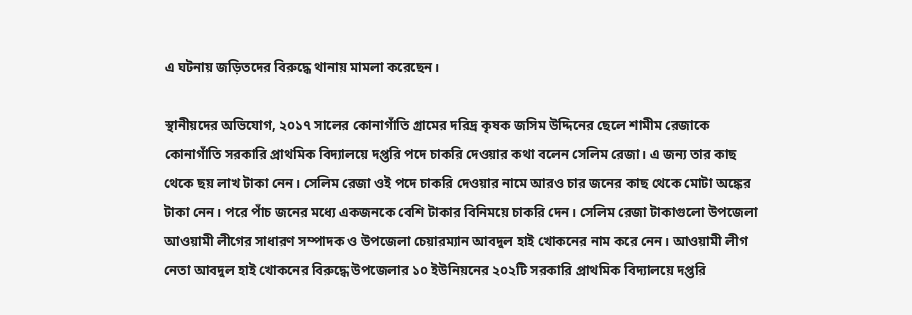এ ঘটনায় জড়িতদের বিরুদ্ধে থানায় মামলা করেছেন।

স্থানীয়দের অভিযোগ, ২০১৭ সালের কোনাগাঁতি গ্রামের দরিদ্র কৃষক জসিম উদ্দিনের ছেলে শামীম রেজাকে কোনাগাঁতি সরকারি প্রাথমিক বিদ্যালয়ে দপ্তরি পদে চাকরি দেওয়ার কথা বলেন সেলিম রেজা। এ জন্য তার কাছ থেকে ছয় লাখ টাকা নেন। সেলিম রেজা ওই পদে চাকরি দেওয়ার নামে আরও চার জনের কাছ থেকে মোটা অঙ্কের টাকা নেন। পরে পাঁচ জনের মধ্যে একজনকে বেশি টাকার বিনিময়ে চাকরি দেন। সেলিম রেজা টাকাগুলো উপজেলা আওয়ামী লীগের সাধারণ সম্পাদক ও উপজেলা চেয়ারম্যান আবদুল হাই খোকনের নাম করে নেন। আওয়ামী লীগ নেতা আবদুল হাই খোকনের বিরুদ্ধে উপজেলার ১০ ইউনিয়নের ২০২টি সরকারি প্রাথমিক বিদ্যালয়ে দপ্তরি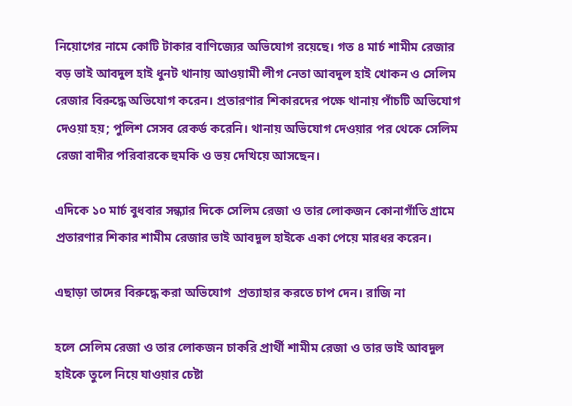নিয়োগের নামে কোটি টাকার বাণিজ্যের অভিযোগ রয়েছে। গত ৪ মার্চ শামীম রেজার বড় ভাই আবদুল হাই ধুনট থানায় আওয়ামী লীগ নেতা আবদুল হাই খোকন ও সেলিম রেজার বিরুদ্ধে অভিযোগ করেন। প্রতারণার শিকারদের পক্ষে থানায় পাঁচটি অভিযোগ দেওয়া হয়; পুলিশ সেসব রেকর্ড করেনি। থানায় অভিযোগ দেওয়ার পর থেকে সেলিম রেজা বাদীর পরিবারকে হুমকি ও ভয় দেখিয়ে আসছেন।

এদিকে ১০ মার্চ বুধবার সন্ধ্যার দিকে সেলিম রেজা ও তার লোকজন কোনাগাঁতি গ্রামে প্রতারণার শিকার শামীম রেজার ভাই আবদুল হাইকে একা পেয়ে মারধর করেন।

এছাড়া তাদের বিরুদ্ধে করা অভিযোগ  প্রত্যাহার করতে চাপ দেন। রাজি না

হলে সেলিম রেজা ও তার লোকজন চাকরি প্রার্থী শামীম রেজা ও তার ভাই আবদুল হাইকে তুলে নিয়ে যাওয়ার চেষ্টা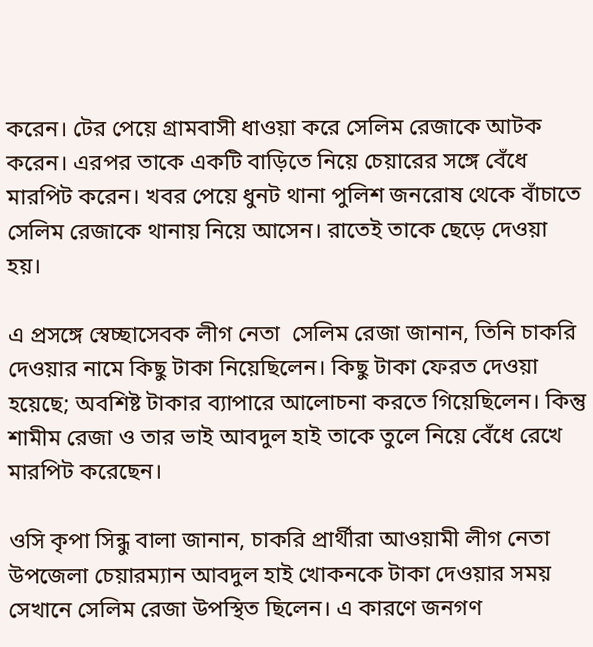করেন। টের পেয়ে গ্রামবাসী ধাওয়া করে সেলিম রেজাকে আটক করেন। এরপর তাকে একটি বাড়িতে নিয়ে চেয়ারের সঙ্গে বেঁধে মারপিট করেন। খবর পেয়ে ধুনট থানা পুলিশ জনরোষ থেকে বাঁচাতে সেলিম রেজাকে থানায় নিয়ে আসেন। রাতেই তাকে ছেড়ে দেওয়া হয়।

এ প্রসঙ্গে স্বেচ্ছাসেবক লীগ নেতা  সেলিম রেজা জানান, তিনি চাকরি দেওয়ার নামে কিছু টাকা নিয়েছিলেন। কিছু টাকা ফেরত দেওয়া হয়েছে; অবশিষ্ট টাকার ব্যাপারে আলোচনা করতে গিয়েছিলেন। কিন্তু শামীম রেজা ও তার ভাই আবদুল হাই তাকে তুলে নিয়ে বেঁধে রেখে মারপিট করেছেন।

ওসি কৃপা সিন্ধু বালা জানান, চাকরি প্রার্থীরা আওয়ামী লীগ নেতা উপজেলা চেয়ারম্যান আবদুল হাই খোকনকে টাকা দেওয়ার সময় সেখানে সেলিম রেজা উপস্থিত ছিলেন। এ কারণে জনগণ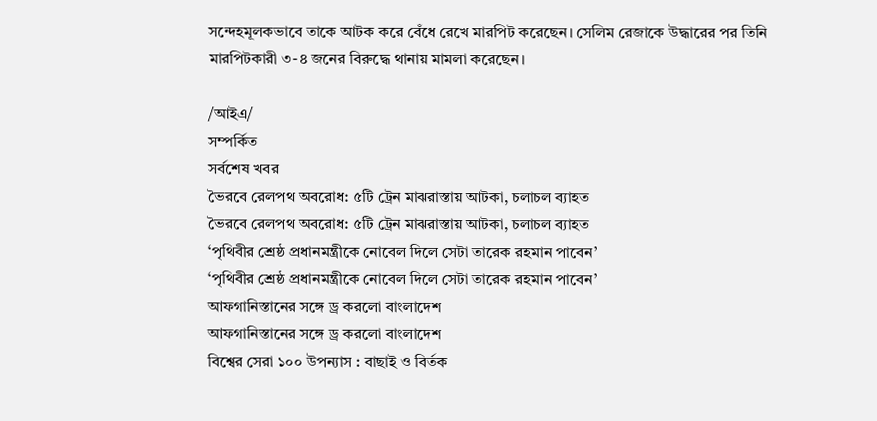সন্দেহমূলকভাবে তাকে আটক করে বেঁধে রেখে মারপিট করেছেন। সেলিম রেজাকে উদ্ধারের পর তিনি মারপিটকারী ৩-৪ জনের বিরুদ্ধে থানায় মামলা করেছেন।

/আইএ/
সম্পর্কিত
সর্বশেষ খবর
ভৈরবে রেলপথ অবরোধ: ৫টি ট্রেন মাঝরাস্তায় আটকা, চলাচল ব্যাহত
ভৈরবে রেলপথ অবরোধ: ৫টি ট্রেন মাঝরাস্তায় আটকা, চলাচল ব্যাহত
‘পৃথিবীর শ্রেষ্ঠ প্রধানমন্ত্রীকে নোবেল দিলে সেটা তারেক রহমান পাবেন’
‘পৃথিবীর শ্রেষ্ঠ প্রধানমন্ত্রীকে নোবেল দিলে সেটা তারেক রহমান পাবেন’
আফগানিস্তানের সঙ্গে ড্র করলো বাংলাদেশ
আফগানিস্তানের সঙ্গে ড্র করলো বাংলাদেশ
বিশ্বের সেরা ১০০ উপন্যাস : বাছাই ও বির্তক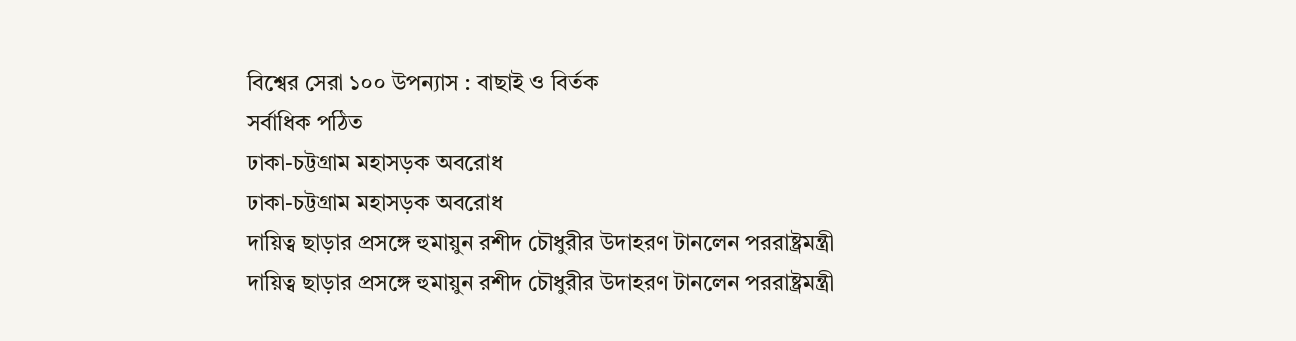বিশ্বের সেরা ১০০ উপন্যাস : বাছাই ও বির্তক
সর্বাধিক পঠিত
ঢাকা-চট্টগ্রাম মহাসড়ক অবরোধ
ঢাকা-চট্টগ্রাম মহাসড়ক অবরোধ
দায়িত্ব ছাড়ার প্রসঙ্গে হুমায়ুন রশীদ চৌধুরীর উদাহরণ টানলেন পররাষ্ট্রমন্ত্রী
দায়িত্ব ছাড়ার প্রসঙ্গে হুমায়ুন রশীদ চৌধুরীর উদাহরণ টানলেন পররাষ্ট্রমন্ত্রী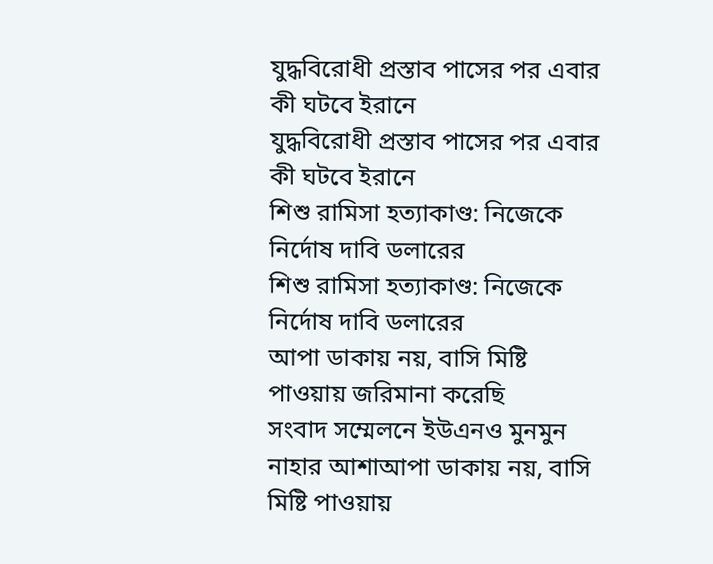যুদ্ধবিরোধী প্রস্তাব পাসের পর এবার কী ঘটবে ইরানে
যুদ্ধবিরোধী প্রস্তাব পাসের পর এবার কী ঘটবে ইরানে
শিশু রামিসা হত্যাকাণ্ড: নিজেকে নির্দোষ দাবি ডলারের
শিশু রামিসা হত্যাকাণ্ড: নিজেকে নির্দোষ দাবি ডলারের
আপা ডাকায় নয়, বাসি মিষ্টি পাওয়ায় জরিমানা করেছি
সংবাদ সম্মেলনে ইউএনও মুনমুন নাহার আশাআপা ডাকায় নয়, বাসি মিষ্টি পাওয়ায়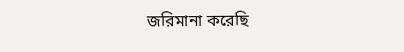জরিমানা করেছি